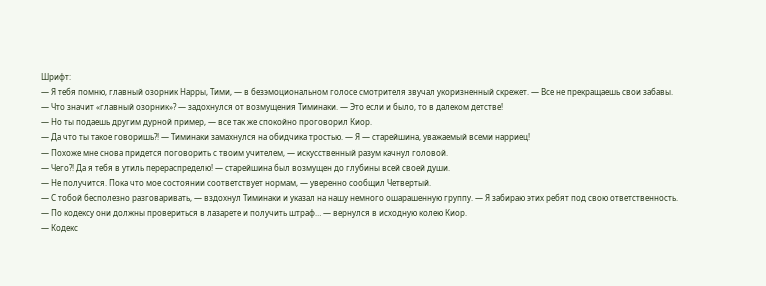Шрифт:
— Я тебя помню, главный озорник Нарры, Тими, — в безэмоциональном голосе смотрителя звучал укоризненный скрежет. — Все не прекращаешь свои забавы.
— Что значит «главный озорник»? — задохнулся от возмущения Тиминаки. — Это если и было, то в далеком детстве!
— Но ты подаешь другим дурной пример, — все так же спокойно проговорил Киор.
— Да что ты такое говоришь?! — Тиминаки замахнулся на обидчика тростью. — Я — старейшина, уважаемый всеми нарриец!
— Похоже мне снова придется поговорить с твоим учителем, — искусственный разум качнул головой.
— Чего?! Да я тебя в утиль перераспределю! — старейшина был возмущен до глубины всей своей души.
— Не получится. Пока что мое состоянии соответствует нормам, — уверенно сообщил Четвертый.
— С тобой бесполезно разговаривать, — вздохнул Тиминаки и указал на нашу немного ошарашенную группу. — Я забираю этих ребят под свою ответственность.
— По кодексу они должны провериться в лазарете и получить штраф… — вернулся в исходную колею Киор.
— Кодекс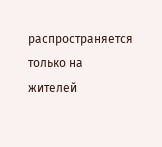распространяется только на жителей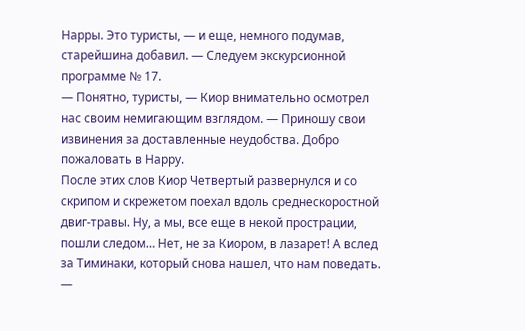Нарры. Это туристы, — и еще, немного подумав, старейшина добавил. — Следуем экскурсионной программе № 17.
— Понятно, туристы, — Киор внимательно осмотрел нас своим немигающим взглядом. — Приношу свои извинения за доставленные неудобства. Добро пожаловать в Нарру.
После этих слов Киор Четвертый развернулся и со скрипом и скрежетом поехал вдоль среднескоростной двиг-травы. Ну, а мы, все еще в некой прострации, пошли следом… Нет, не за Киором, в лазарет! А вслед за Тиминаки, который снова нашел, что нам поведать.
—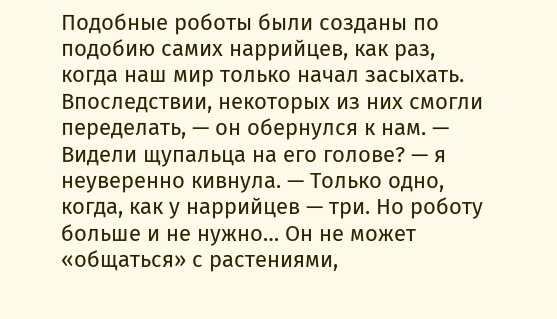Подобные роботы были созданы по подобию самих наррийцев, как раз, когда наш мир только начал засыхать. Впоследствии, некоторых из них смогли переделать, — он обернулся к нам. — Видели щупальца на его голове? — я неуверенно кивнула. — Только одно, когда, как у наррийцев — три. Но роботу больше и не нужно… Он не может «общаться» с растениями,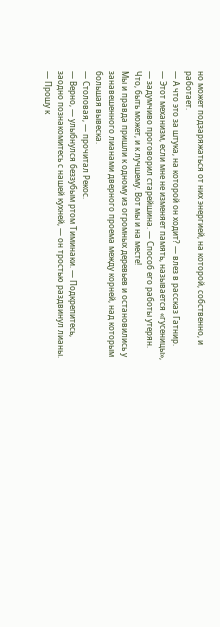но может подзаряжаться от них энергией, на которой, собственно, и работает.
— А что это за штука, на которой он ходит? — влез в рассказ Гатнир.
— Этот механизм, если мне не изменяет память, называется «гусеницы», — задумчиво проговорил старейшина. — Способ его работы утерян. Что, быть может, и к лучшему. Вот мы и на месте!
Мы и правда пришли к одному из огромных деревьев и остановились у занавешенного лианами дверного проема между корней, над которым большая вывеска.
— Столовая, — прочитал Рекос.
— Верно, — улыбнулся беззубым ртом Тиминаки. — Подкрепитесь, заодно познакомитесь с нашей кухней, — он тростью раздвинул лианы. — Прошу к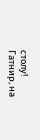столу!
Гатнир, на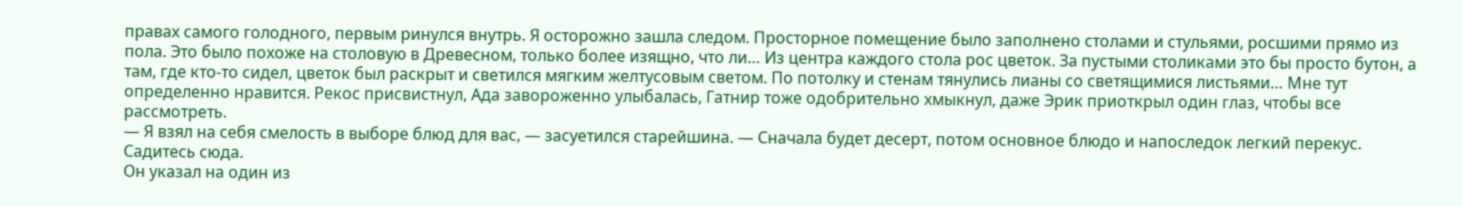правах самого голодного, первым ринулся внутрь. Я осторожно зашла следом. Просторное помещение было заполнено столами и стульями, росшими прямо из пола. Это было похоже на столовую в Древесном, только более изящно, что ли… Из центра каждого стола рос цветок. За пустыми столиками это бы просто бутон, а там, где кто-то сидел, цветок был раскрыт и светился мягким желтусовым светом. По потолку и стенам тянулись лианы со светящимися листьями… Мне тут определенно нравится. Рекос присвистнул, Ада завороженно улыбалась, Гатнир тоже одобрительно хмыкнул, даже Эрик приоткрыл один глаз, чтобы все рассмотреть.
— Я взял на себя смелость в выборе блюд для вас, — засуетился старейшина. — Сначала будет десерт, потом основное блюдо и напоследок легкий перекус. Садитесь сюда.
Он указал на один из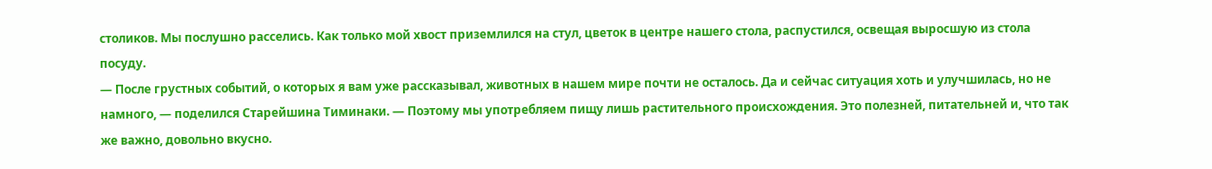столиков. Мы послушно расселись. Как только мой хвост приземлился на стул, цветок в центре нашего стола, распустился, освещая выросшую из стола посуду.
— После грустных событий, о которых я вам уже рассказывал, животных в нашем мире почти не осталось. Да и сейчас ситуация хоть и улучшилась, но не намного, — поделился Старейшина Тиминаки. — Поэтому мы употребляем пищу лишь растительного происхождения. Это полезней, питательней и, что так же важно, довольно вкусно.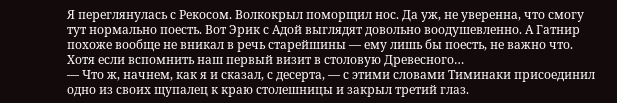Я переглянулась с Рекосом. Волкокрыл поморщил нос. Да уж, не уверенна, что смогу тут нормально поесть. Вот Эрик с Адой выглядят довольно воодушевленно. А Гатнир похоже вообще не вникал в речь старейшины — ему лишь бы поесть, не важно что. Хотя если вспомнить наш первый визит в столовую Древесного…
— Что ж, начнем, как я и сказал, с десерта, — с этими словами Тиминаки присоединил одно из своих щупалец к краю столешницы и закрыл третий глаз.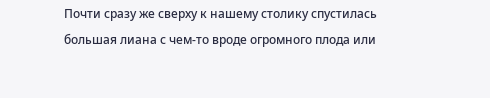Почти сразу же сверху к нашему столику спустилась большая лиана с чем-то вроде огромного плода или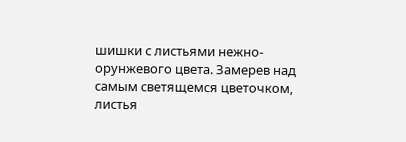шишки с листьями нежно-орунжевого цвета. Замерев над самым светящемся цветочком, листья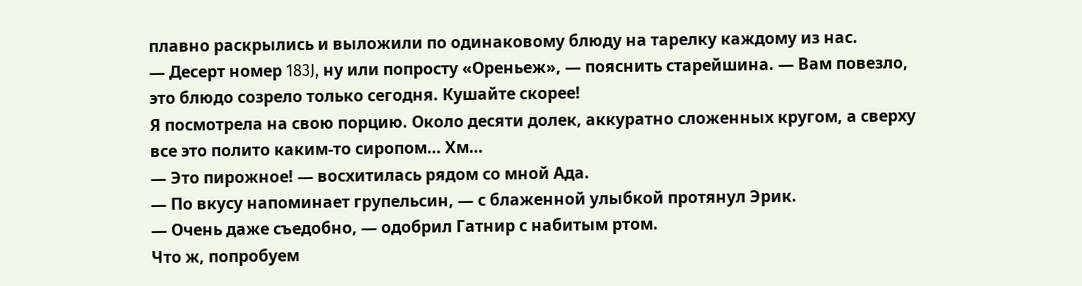плавно раскрылись и выложили по одинаковому блюду на тарелку каждому из нас.
— Десерт номер 183J, ну или попросту «Ореньеж», — пояснить старейшина. — Вам повезло, это блюдо созрело только сегодня. Кушайте скорее!
Я посмотрела на свою порцию. Около десяти долек, аккуратно сложенных кругом, а сверху все это полито каким-то сиропом… Хм…
— Это пирожное! — восхитилась рядом со мной Ада.
— По вкусу напоминает групельсин, — с блаженной улыбкой протянул Эрик.
— Очень даже съедобно, — одобрил Гатнир с набитым ртом.
Что ж, попробуем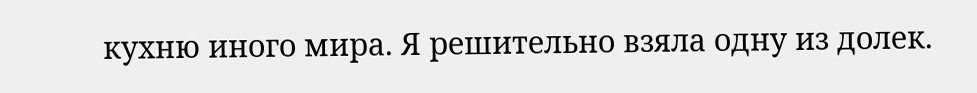кухню иного мира. Я решительно взяла одну из долек.